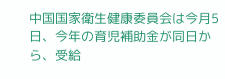中国国家衛生健康委員会は今月5日、今年の育児補助金が同日から、受給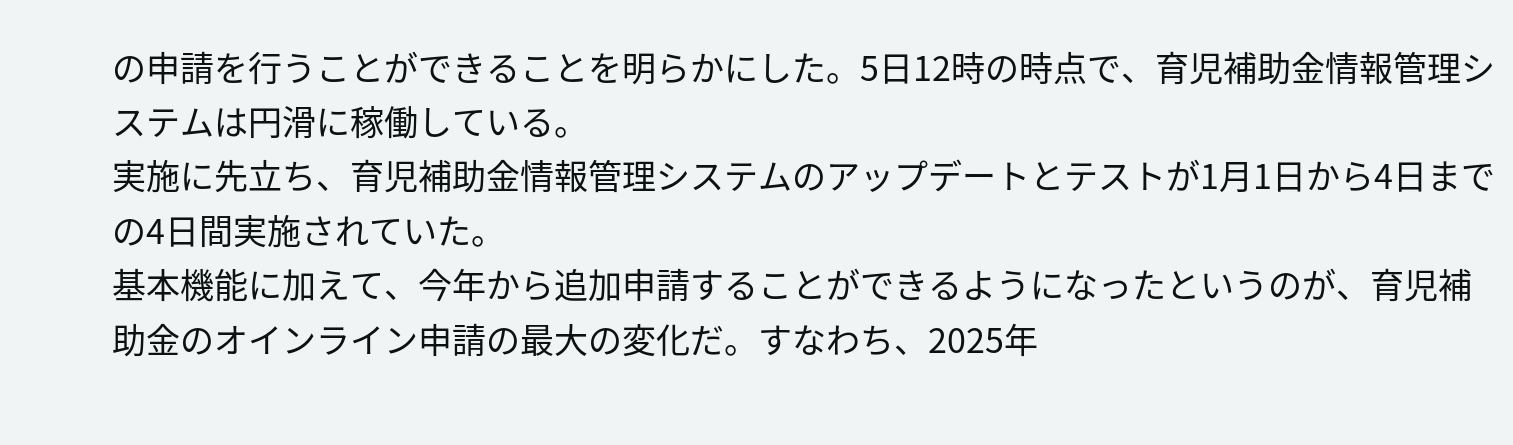の申請を行うことができることを明らかにした。5日12時の時点で、育児補助金情報管理システムは円滑に稼働している。
実施に先立ち、育児補助金情報管理システムのアップデートとテストが1月1日から4日までの4日間実施されていた。
基本機能に加えて、今年から追加申請することができるようになったというのが、育児補助金のオインライン申請の最大の変化だ。すなわち、2025年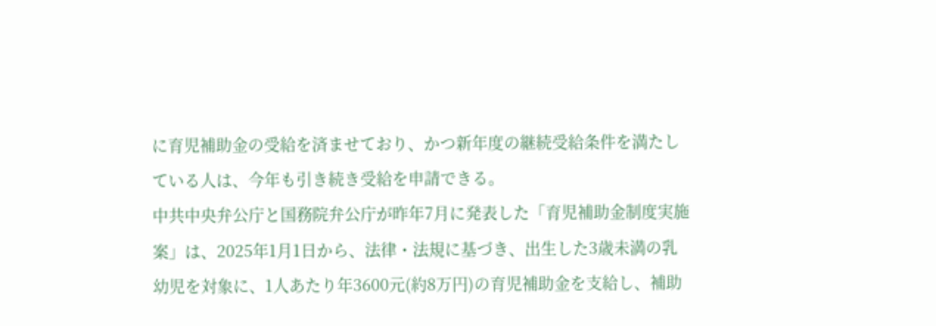に育児補助金の受給を済ませており、かつ新年度の継続受給条件を満たしている人は、今年も引き続き受給を申請できる。
中共中央弁公庁と国務院弁公庁が昨年7月に発表した「育児補助金制度実施案」は、2025年1月1日から、法律・法規に基づき、出生した3歳未満の乳幼児を対象に、1人あたり年3600元(約8万円)の育児補助金を支給し、補助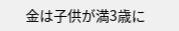金は子供が満3歳に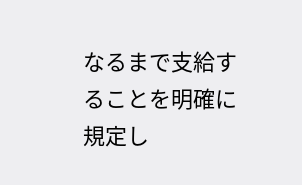なるまで支給することを明確に規定し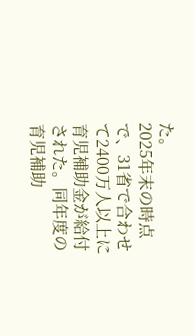た。
2025年末の時点で、31省で合わせて2400万人以上に育児補助金が給付された。同年度の育児補助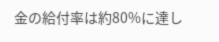金の給付率は約80%に達し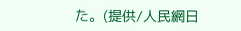た。(提供/人民網日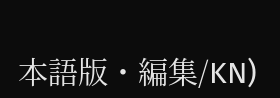本語版・編集/KN)